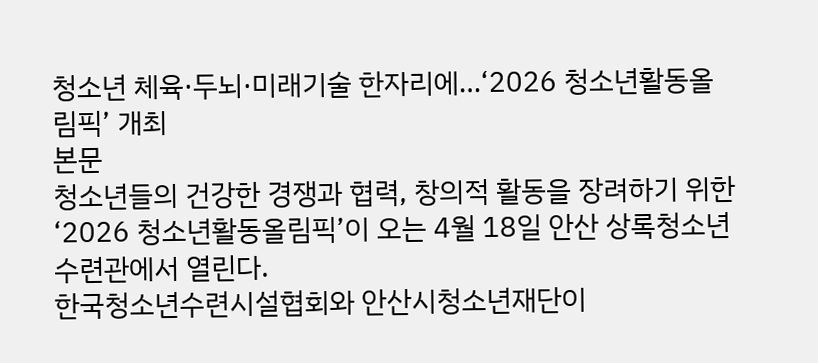청소년 체육·두뇌·미래기술 한자리에…‘2026 청소년활동올림픽’ 개최
본문
청소년들의 건강한 경쟁과 협력, 창의적 활동을 장려하기 위한 ‘2026 청소년활동올림픽’이 오는 4월 18일 안산 상록청소년수련관에서 열린다.
한국청소년수련시설협회와 안산시청소년재단이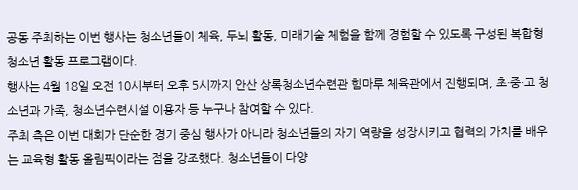공동 주최하는 이번 행사는 청소년들이 체육, 두뇌 활동, 미래기술 체험을 함께 경험할 수 있도록 구성된 복합형 청소년 활동 프로그램이다.
행사는 4월 18일 오전 10시부터 오후 5시까지 안산 상록청소년수련관 힘마루 체육관에서 진행되며, 초·중·고 청소년과 가족, 청소년수련시설 이용자 등 누구나 참여할 수 있다.
주최 측은 이번 대회가 단순한 경기 중심 행사가 아니라 청소년들의 자기 역량을 성장시키고 협력의 가치를 배우는 교육형 활동 올림픽이라는 점을 강조했다. 청소년들이 다양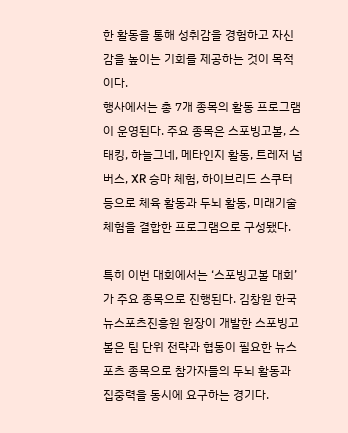한 활동을 통해 성취감을 경험하고 자신감을 높이는 기회를 제공하는 것이 목적이다.
행사에서는 총 7개 종목의 활동 프로그램이 운영된다. 주요 종목은 스포빙고볼, 스태킹, 하늘그네, 메타인지 활동, 트레저 넘버스, XR 승마 체험, 하이브리드 스쿠터 등으로 체육 활동과 두뇌 활동, 미래기술 체험을 결합한 프로그램으로 구성됐다.

특히 이번 대회에서는 ‘스포빙고볼 대회’가 주요 종목으로 진행된다. 김창원 한국뉴스포츠진흥원 원장이 개발한 스포빙고볼은 팀 단위 전략과 협동이 필요한 뉴스포츠 종목으로 참가자들의 두뇌 활동과 집중력을 동시에 요구하는 경기다.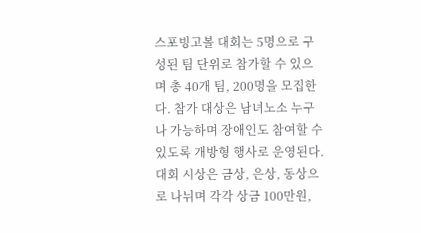스포빙고볼 대회는 5명으로 구성된 팀 단위로 참가할 수 있으며 총 40개 팀, 200명을 모집한다. 참가 대상은 남녀노소 누구나 가능하며 장애인도 참여할 수 있도록 개방형 행사로 운영된다.
대회 시상은 금상, 은상, 동상으로 나뉘며 각각 상금 100만원,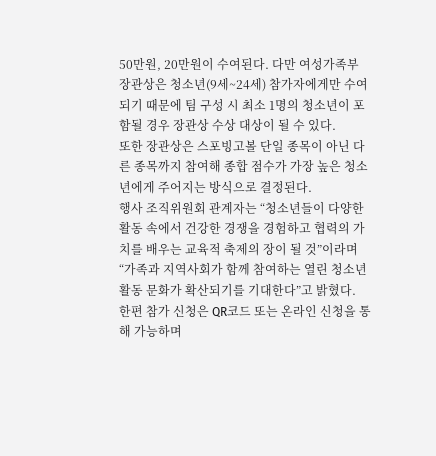50만원, 20만원이 수여된다. 다만 여성가족부 장관상은 청소년(9세~24세) 참가자에게만 수여되기 때문에 팀 구성 시 최소 1명의 청소년이 포함될 경우 장관상 수상 대상이 될 수 있다.
또한 장관상은 스포빙고볼 단일 종목이 아닌 다른 종목까지 참여해 종합 점수가 가장 높은 청소년에게 주어지는 방식으로 결정된다.
행사 조직위원회 관계자는 “청소년들이 다양한 활동 속에서 건강한 경쟁을 경험하고 협력의 가치를 배우는 교육적 축제의 장이 될 것”이라며 “가족과 지역사회가 함께 참여하는 열린 청소년 활동 문화가 확산되기를 기대한다”고 밝혔다.
한편 참가 신청은 QR코드 또는 온라인 신청을 통해 가능하며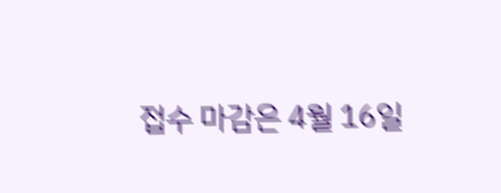접수 마감은 4월 16일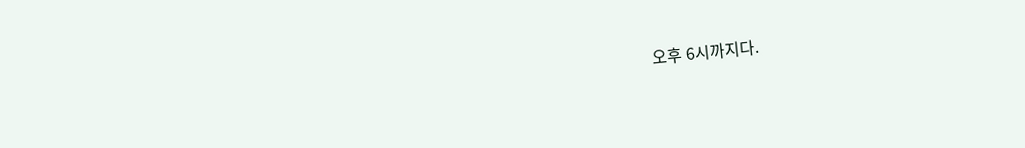오후 6시까지다.